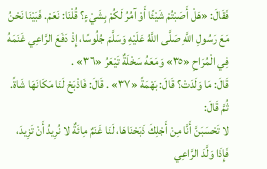فَقَالَ: «هَلْ أَصَبْتُمْ شَيْئًا أَوْ آمُرُ لَكُمْ بِشَيْءٍ؟ قُلْنَا: نَعَمْ. فَبَيْنَا نَحْنُ مَعَ رَسُولِ اللَّهِ صَلَّى اللَّهُ عَلَيْهِ وَسَلَّمَ جُلُوسًا، إِذْ دَفَعَ الرَّاعِي غَنَمَهُ فِي الْمُرَاحِ «٣٥» وَمَعَهُ سَخْلَةٌ تَيْعَرُ «٣٦» .
قَالَ: مَا وَلَدَتْ؟ قَالَ: بَهْمَةً «٣٧» . قَالَ: فَاذْبَحْ لَنَا مَكَانَهَا شَاةً. ثُمَّ قَالَ:
لا تَحْسَبَنَّ أَنَّا مِنْ أَجْلِكَ ذَبَحْنَاهَا، لَنَا غَنَمٌ مِائَةٌ لا نُرِيدُ أَنْ تَزِيدَ، فَإِذَا وَلَّدَ الرَّاعِي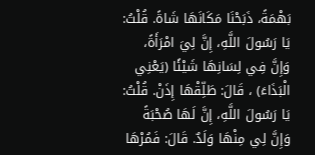بَهْمَةً، ذَبَحْنَا مَكَانَهَا شَاةً. قُلْتُ: يَا رَسُولَ اللَّهِ، إِنَّ لِيَ امْرَأَةً، وَإِنَّ فِي لِسَانِهَا شَيْئًا (يَعْنِي الْبَذَاءَ) ، قَالَ: طَلِّقْهَا إِذَنْ. قُلْتُ: يَا رَسُولَ اللَّهِ، إِنَّ لَهَا صُحْبَةً وَإِنَّ لِي مِنْهَا وَلَدٌ. قَالَ: فَمُرْهَا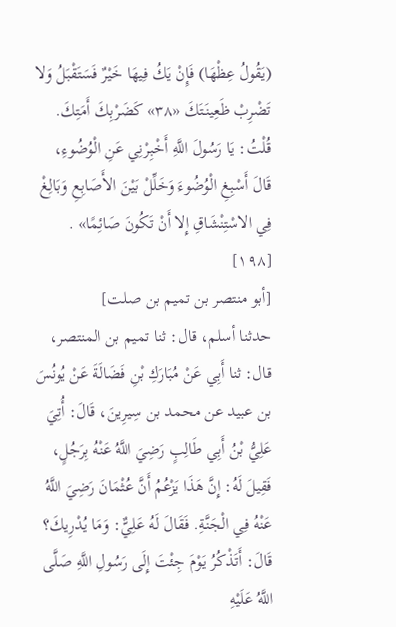(يَقُولُ عِظْهَا) فَإِنْ يَكُ فِيهَا خَيْرٌ فَسَتَقْبَلُ وَلا تَضْرِبْ ظَعِينَتَكَ «٣٨» كَضَرْبِكَ أَمَتِكَ. قُلْتُ: يَا رَسُولَ اللَّهِ أَخْبِرْنِي عَنِ الْوُضُوءِ، قَالَ أَسْبِغِ الْوُضُوءَ وَخَلِّلْ بَيْنَ الأَصَابِعِ وَبَالِغْ فِي الاسْتِنْشَاقِ إِلا أَنْ تَكُونَ صَائِمًا» .
[١٩٨]
[أبو منتصر بن تميم بن صلت]
حدثنا أسلم، قال: ثنا تميم بن المنتصر، قال: ثنا أَبِي عَنْ مُبَارَكِ بْنِ فَضَالَةَ عَنْ يُونُسَ بن عبيد عن محمد بن سِيرِينَ، قَالَ: أُتِيَ عَلِيُّ بْنُ أَبِي طَالِبٍ رَضِيَ اللَّهُ عَنْهُ بِرَجُلٍ، فَقِيلَ لَهُ: إِنَّ هَذَا يَزْعُمُ أَنَّ عُثْمَانَ رَضِيَ اللَّهُ عَنْهُ فِي الْجَنَّةِ. فَقَالَ لَهُ عَلِيٌّ: وَمَا يُدْرِيكَ؟ قَالَ: أَتَذْكُرُ يَوْمَ جِئْتَ إِلَى رَسُولِ اللَّهِ صَلَّى اللَّهُ عَلَيْهِ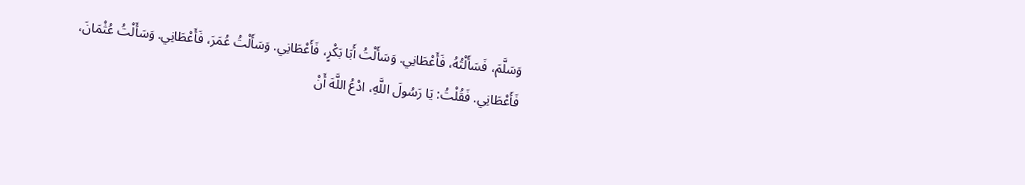وَسَلَّمَ، فَسَأَلْتُهُ، فَأَعْطَانِي. وَسَأَلْتُ أَبَا بَكْرٍ، فَأَعْطَانِي. وَسَأَلْتُ عُمَرَ، فَأَعْطَانِي. وَسَأَلْتُ عُثْمَانَ، فَأَعْطَانِي. فَقُلْتُ: يَا رَسُولَ اللَّهِ، ادْعُ اللَّهَ أَنْ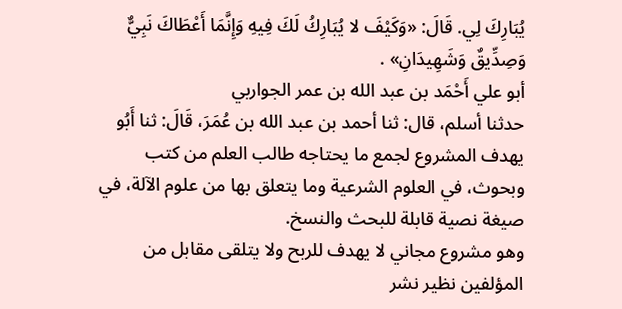يُبَارِكَ لِي. قَالَ: «وَكَيْفَ لا يُبَارِكُ لَكَ فِيهِ وَإِنَّمَا أَعْطَاكَ نَبِيٌّ وَصِدِّيقٌ وَشَهِيدَانِ» .
أبو علي أَحْمَد بن عبد الله بن عمر الجواربي
حدثنا أسلم، قال: ثنا أحمد بن عبد الله بن عُمَرَ، قَالَ: ثنا أَبُو
يهدف المشروع لجمع ما يحتاجه طالب العلم من كتب وبحوث، في العلوم الشرعية وما يتعلق بها من علوم الآلة، في صيغة نصية قابلة للبحث والنسخ.
وهو مشروع مجاني لا يهدف للربح ولا يتلقى مقابل من المؤلفين نظير نشر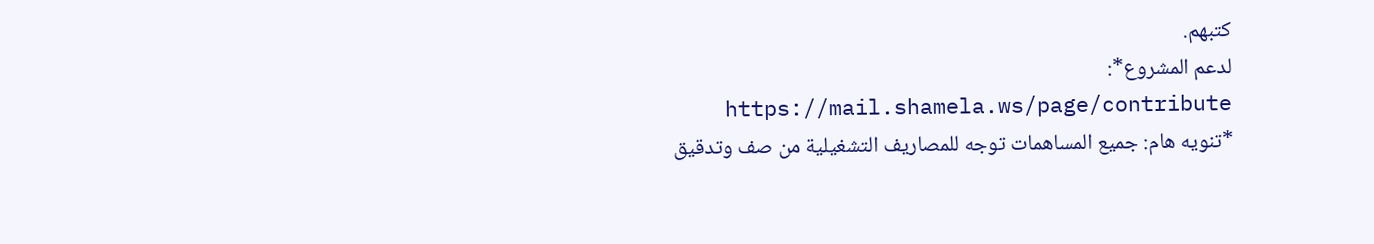كتبهم.
لدعم المشروع*: https://mail.shamela.ws/page/contribute
*تنويه هام: جميع المساهمات توجه للمصاريف التشغيلية من صف وتدقيق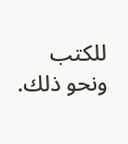للكتب ونحو ذلك.